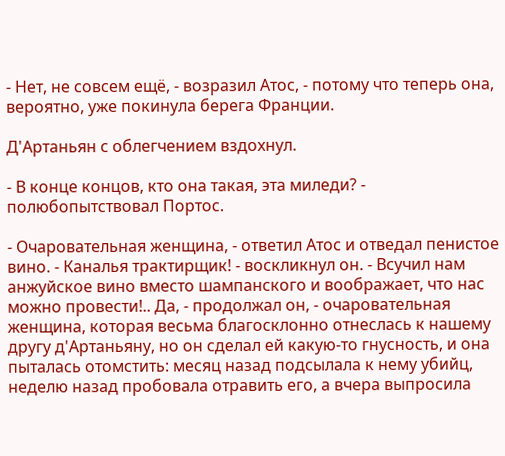- Нет, не совсем ещё, - возразил Атос, - потому что теперь она, вероятно, уже покинула берега Франции.

Д'Артаньян с облегчением вздохнул.

- В конце концов, кто она такая, эта миледи? - полюбопытствовал Портос.

- Очаровательная женщина, - ответил Атос и отведал пенистое вино. - Каналья трактирщик! - воскликнул он. - Всучил нам анжуйское вино вместо шампанского и воображает, что нас можно провести!.. Да, - продолжал он, - очаровательная женщина, которая весьма благосклонно отнеслась к нашему другу д'Артаньяну, но он сделал ей какую-то гнусность, и она пыталась отомстить: месяц назад подсылала к нему убийц, неделю назад пробовала отравить его, а вчера выпросила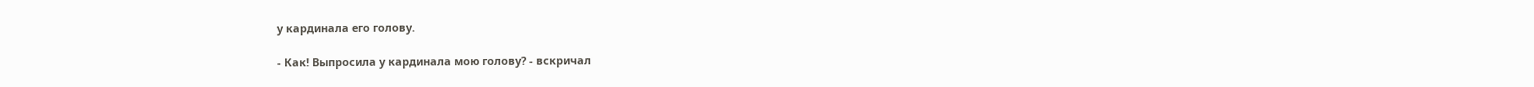у кардинала его голову.

- Как! Выпросила у кардинала мою голову? - вскричал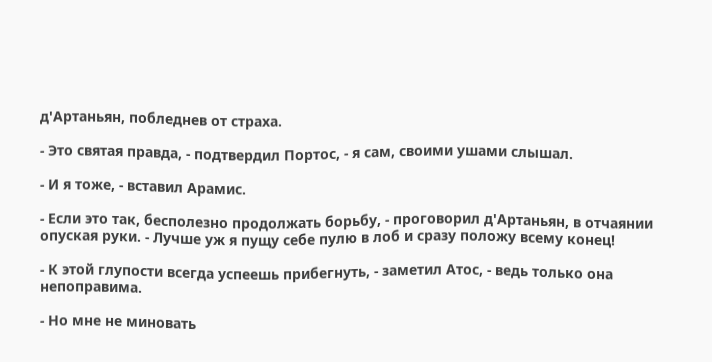д'Артаньян, побледнев от страха.

- Это святая правда, - подтвердил Портос, - я сам, своими ушами слышал.

- И я тоже, - вставил Арамис.

- Если это так, бесполезно продолжать борьбу, - проговорил д'Артаньян, в отчаянии опуская руки. - Лучше уж я пущу себе пулю в лоб и сразу положу всему конец!

- К этой глупости всегда успеешь прибегнуть, - заметил Атос, - ведь только она непоправима.

- Но мне не миновать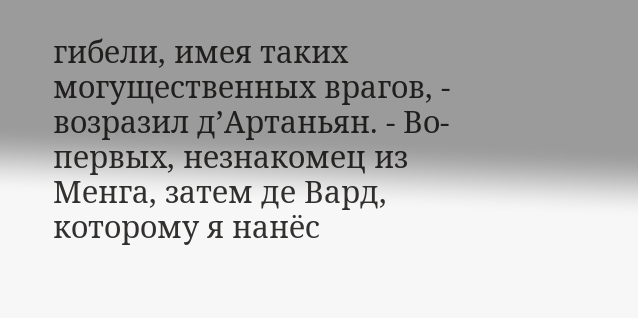гибели, имея таких могущественных врагов, - возразил д’Артаньян. - Во-первых, незнакомец из Менга, затем де Вард, которому я нанёс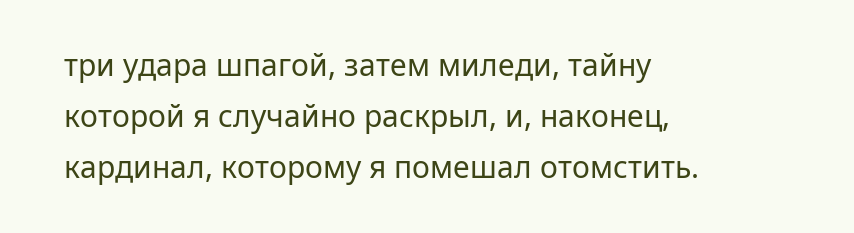три удара шпагой, затем миледи, тайну которой я случайно раскрыл, и, наконец, кардинал, которому я помешал отомстить.